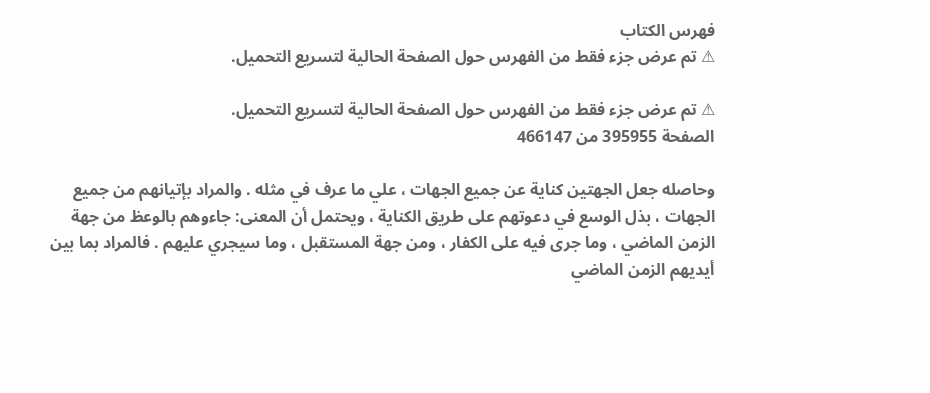فهرس الكتاب
⚠ تم عرض جزء فقط من الفهرس حول الصفحة الحالية لتسريع التحميل.

⚠ تم عرض جزء فقط من الفهرس حول الصفحة الحالية لتسريع التحميل.
الصفحة 395955 من 466147

وحاصله جعل الجهتين كناية عن جميع الجهات ، علي ما عرف في مثله . والمراد بإتيانهم من جميع الجهات ، بذل الوسع في دعوتهم على طريق الكناية ، ويحتمل أن المعنى: جاءوهم بالوعظ من جهة الزمن الماضي ، وما جرى فيه على الكفار ، ومن جهة المستقبل ، وما سيجري عليهم . فالمراد بما بين أيديهم الزمن الماضي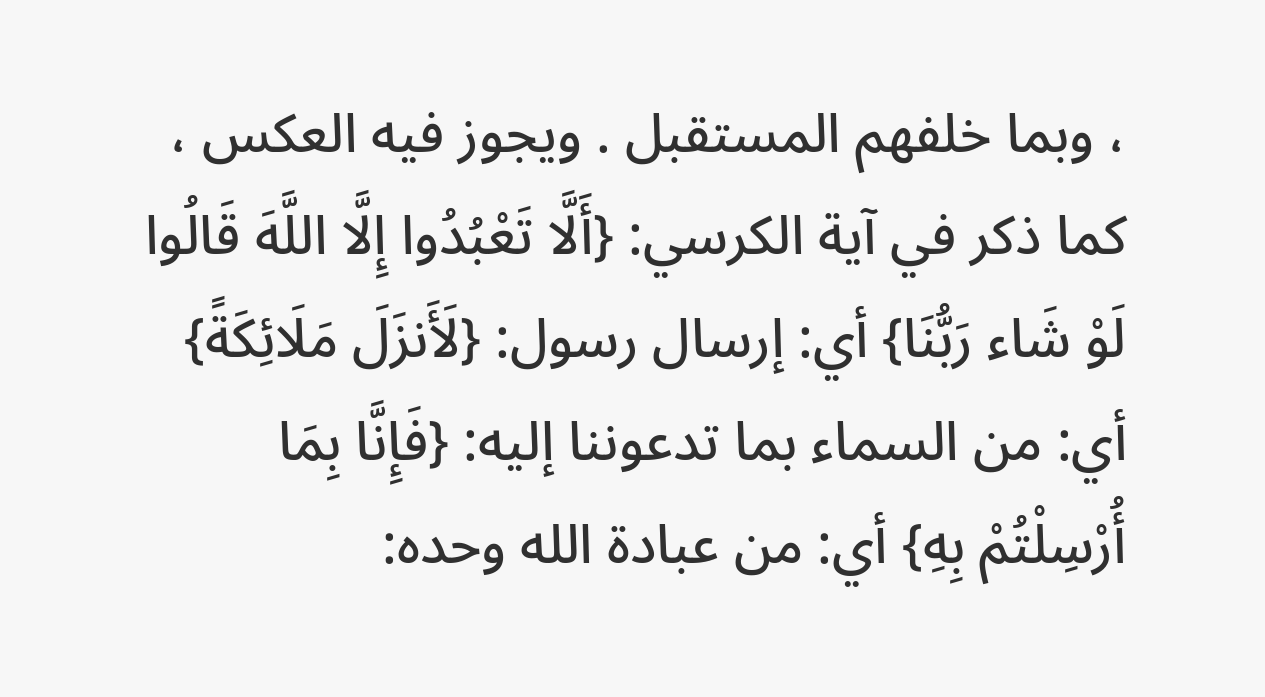، وبما خلفهم المستقبل . ويجوز فيه العكس ، كما ذكر في آية الكرسي: {أَلَّا تَعْبُدُوا إِلَّا اللَّهَ قَالُوا لَوْ شَاء رَبُّنَا} أي: إرسال رسول: {لَأَنزَلَ مَلَائِكَةً} أي: من السماء بما تدعوننا إليه: {فَإِنَّا بِمَا أُرْسِلْتُمْ بِهِ} أي: من عبادة الله وحده: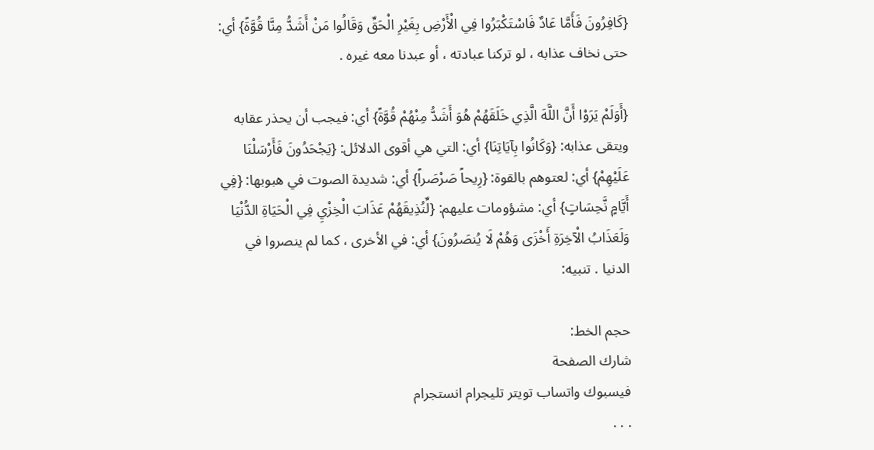{كَافِرُونَ فَأَمَّا عَادٌ فَاسْتَكْبَرُوا فِي الْأَرْضِ بِغَيْرِ الْحَقِّ وَقَالُوا مَنْ أَشَدُّ مِنَّا قُوَّةً} أي: حتى نخاف عذابه ، لو تركنا عبادته ، أو عبدنا معه غيره .

{أَوَلَمْ يَرَوْا أَنَّ اللَّهَ الَّذِي خَلَقَهُمْ هُوَ أَشَدُّ مِنْهُمْ قُوَّةً} أي: فيجب أن يحذر عقابه ويتقى عذابه: {وَكَانُوا بِآيَاتِنَا} أي: التي هي أقوى الدلائل: {يَجْحَدُونَ فَأَرْسَلْنَا عَلَيْهِمْ} أي: لعتوهم بالقوة: {رِيحاً صَرْصَراً} أي: شديدة الصوت في هبوبها: {فِي أَيَّامٍ نَّحِسَاتٍ} أي: مشؤومات عليهم: {لِّنُذِيقَهُمْ عَذَابَ الْخِزْيِ فِي الْحَيَاةِ الدُّنْيَا وَلَعَذَابُ الْآخِرَةِ أَخْزَى وَهُمْ لَا يُنصَرُونَ} أي: في الأخرى ، كما لم ينصروا في الدنيا . تنبيه:

حجم الخط:
شارك الصفحة
فيسبوك واتساب تويتر تليجرام انستجرام
. . .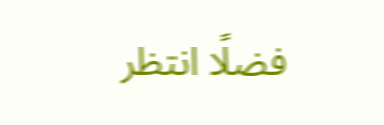فضلًا انتظر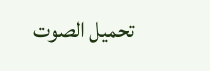تحميل الصوت